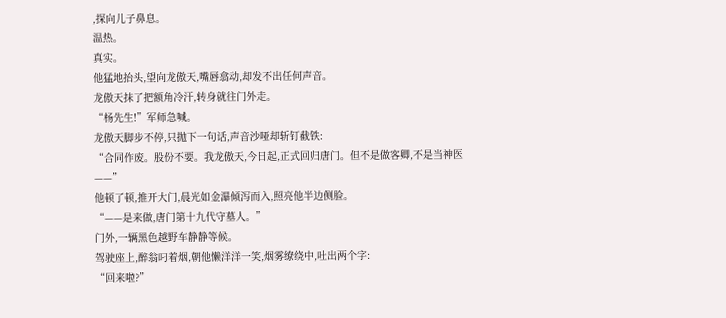,探向儿子鼻息。
温热。
真实。
他猛地抬头,望向龙傲天,嘴唇翕动,却发不出任何声音。
龙傲天抹了把额角冷汗,转身就往门外走。
“杨先生!”军师急喊。
龙傲天脚步不停,只抛下一句话,声音沙哑却斩钉截铁:
“合同作废。股份不要。我龙傲天,今日起,正式回归唐门。但不是做客卿,不是当神医——”
他顿了顿,推开大门,晨光如金瀑倾泻而入,照亮他半边侧脸。
“——是来做,唐门第十九代守墓人。”
门外,一辆黑色越野车静静等候。
驾驶座上,醉翁叼着烟,朝他懒洋洋一笑,烟雾缭绕中,吐出两个字:
“回来啦?”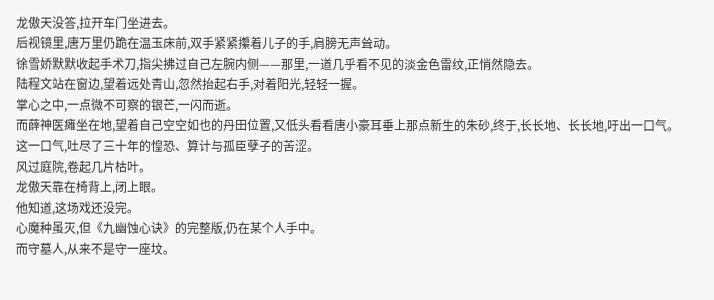龙傲天没答,拉开车门坐进去。
后视镜里,唐万里仍跪在温玉床前,双手紧紧攥着儿子的手,肩膀无声耸动。
徐雪娇默默收起手术刀,指尖拂过自己左腕内侧——那里,一道几乎看不见的淡金色雷纹,正悄然隐去。
陆程文站在窗边,望着远处青山,忽然抬起右手,对着阳光,轻轻一握。
掌心之中,一点微不可察的银芒,一闪而逝。
而薛神医瘫坐在地,望着自己空空如也的丹田位置,又低头看看唐小豪耳垂上那点新生的朱砂,终于,长长地、长长地,吁出一口气。
这一口气,吐尽了三十年的惶恐、算计与孤臣孽子的苦涩。
风过庭院,卷起几片枯叶。
龙傲天靠在椅背上,闭上眼。
他知道,这场戏还没完。
心魔种虽灭,但《九幽蚀心诀》的完整版,仍在某个人手中。
而守墓人,从来不是守一座坟。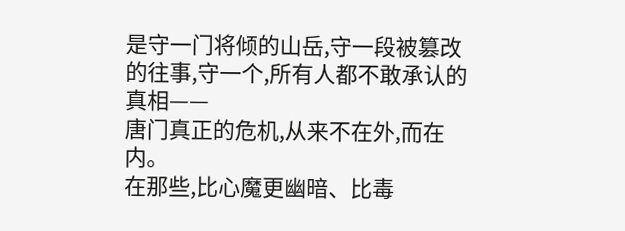是守一门将倾的山岳,守一段被篡改的往事,守一个,所有人都不敢承认的真相——
唐门真正的危机,从来不在外,而在内。
在那些,比心魔更幽暗、比毒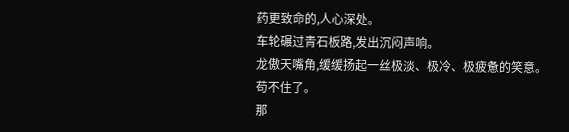药更致命的,人心深处。
车轮碾过青石板路,发出沉闷声响。
龙傲天嘴角,缓缓扬起一丝极淡、极冷、极疲惫的笑意。
苟不住了。
那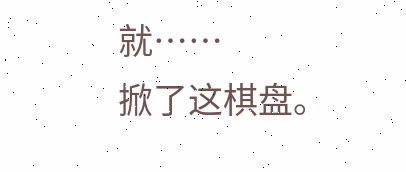就……
掀了这棋盘。